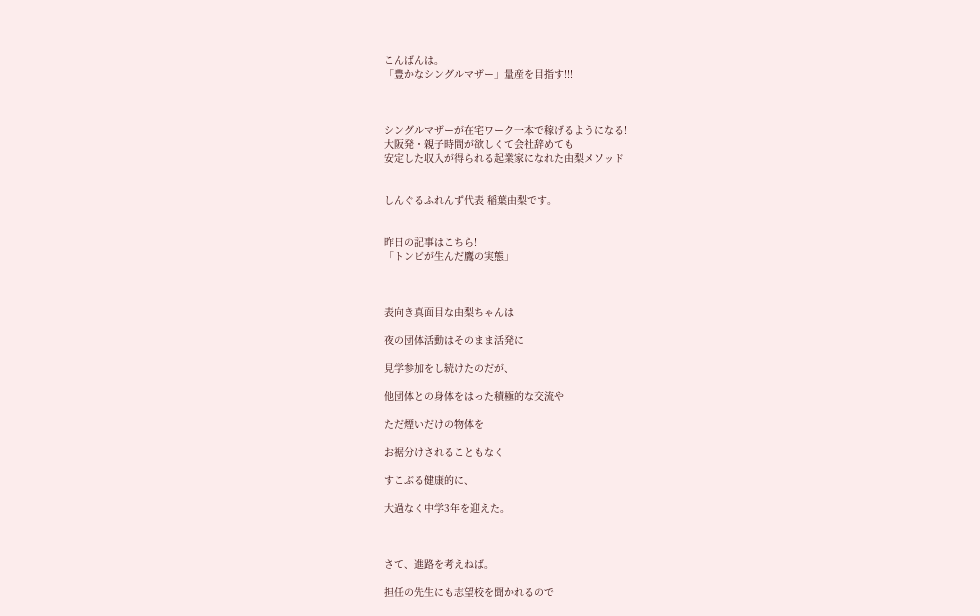こんばんは。
「豊かなシングルマザー」量産を目指す!!!



シングルマザーが在宅ワーク一本で稼げるようになる!
大阪発・親子時間が欲しくて会社辞めても
安定した収入が得られる起業家になれた由梨メソッド


しんぐるふれんず代表 稲葉由梨です。


昨日の記事はこちら!
「トンビが生んだ鷹の実態」



表向き真面目な由梨ちゃんは

夜の団体活動はそのまま活発に

見学参加をし続けたのだが、

他団体との身体をはった積極的な交流や

ただ煙いだけの物体を

お裾分けされることもなく

すこぶる健康的に、

大過なく中学3年を迎えた。



さて、進路を考えねば。

担任の先生にも志望校を聞かれるので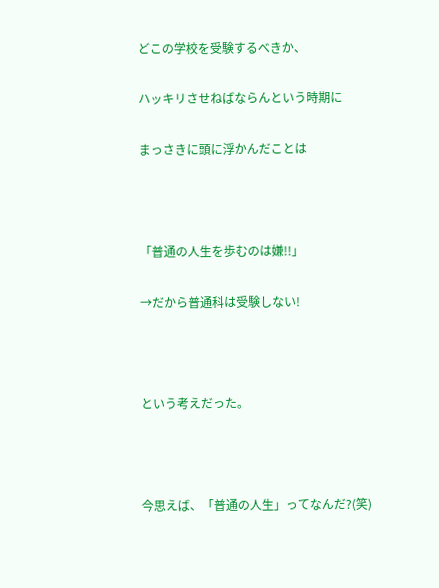どこの学校を受験するべきか、

ハッキリさせねばならんという時期に

まっさきに頭に浮かんだことは



「普通の人生を歩むのは嫌!!」

→だから普通科は受験しない!



という考えだった。



今思えば、「普通の人生」ってなんだ?(笑)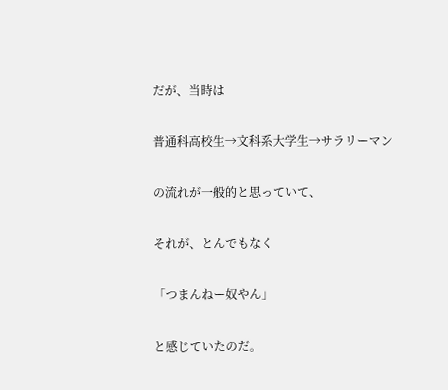だが、当時は

普通科高校生→文科系大学生→サラリーマン

の流れが一般的と思っていて、

それが、とんでもなく

「つまんねー奴やん」

と感じていたのだ。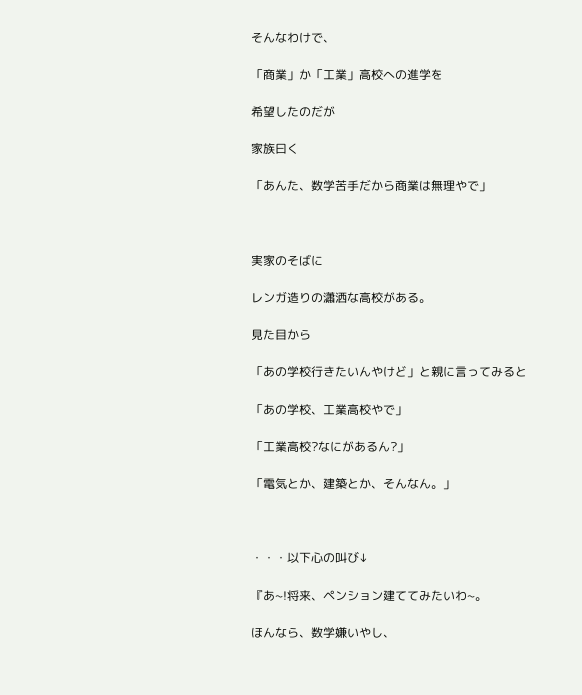そんなわけで、

「商業」か「工業」高校への進学を

希望したのだが

家族曰く

「あんた、数学苦手だから商業は無理やで」



実家のそばに

レンガ造りの瀟洒な高校がある。

見た目から

「あの学校行きたいんやけど」と親に言ってみると

「あの学校、工業高校やで」

「工業高校?なにがあるん?」

「電気とか、建築とか、そんなん。」



・・・以下心の叫び↓

『あ~!将来、ペンション建ててみたいわ~。

ほんなら、数学嫌いやし、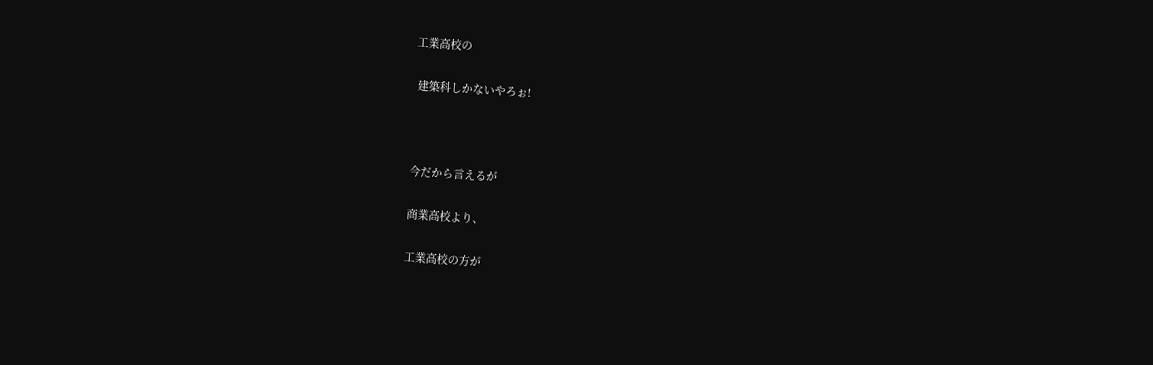工業高校の

 建築科しかないやろぉ!



今だから言えるが

商業高校より、

工業高校の方が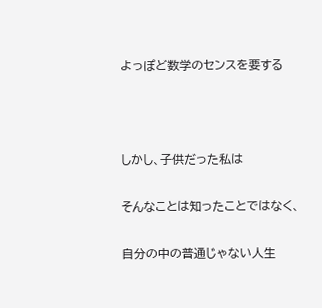よっぽど数学のセンスを要する



しかし、子供だった私は

そんなことは知ったことではなく、

自分の中の普通じゃない人生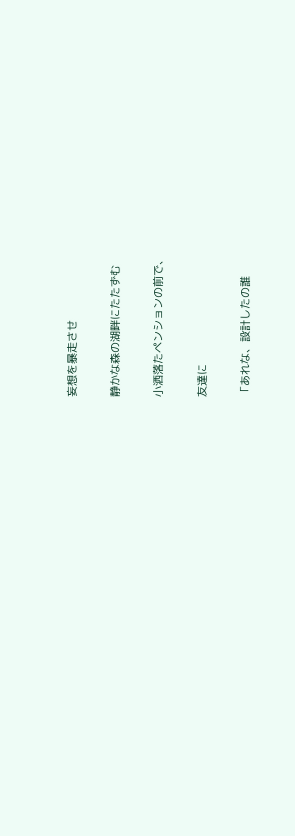妄想を暴走させ

静かな森の湖畔にたたずむ

小洒落たペンションの前で、

友達に

「あれな、設計したの誰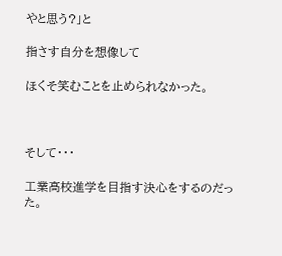やと思う?」と

指さす自分を想像して

ほくそ笑むことを止められなかった。



そして・・・

工業高校進学を目指す決心をするのだった。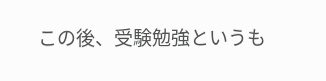この後、受験勉強というも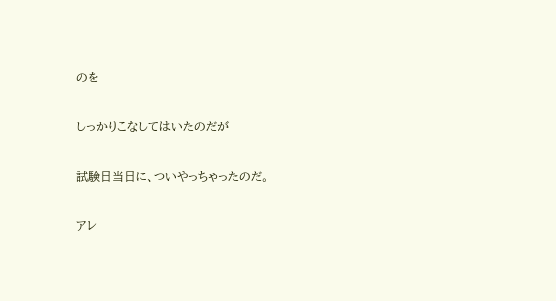のを

しっかりこなしてはいたのだが

試験日当日に、ついやっちゃったのだ。

アレ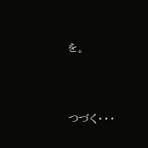を。




つづく・・・